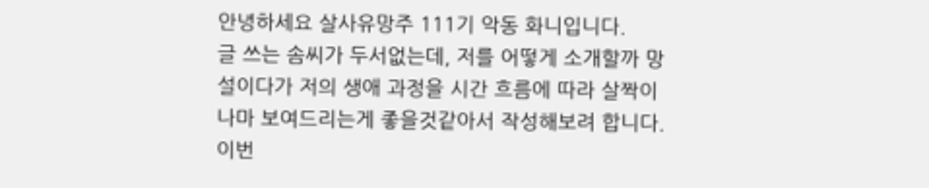안녕하세요 살사유망주 111기 악동 화니입니다.
글 쓰는 솜씨가 두서없는데, 저를 어떻게 소개할까 망설이다가 저의 생애 과정을 시간 흐름에 따라 살짝이나마 보여드리는게 좋을것같아서 작성해보려 합니다. 이번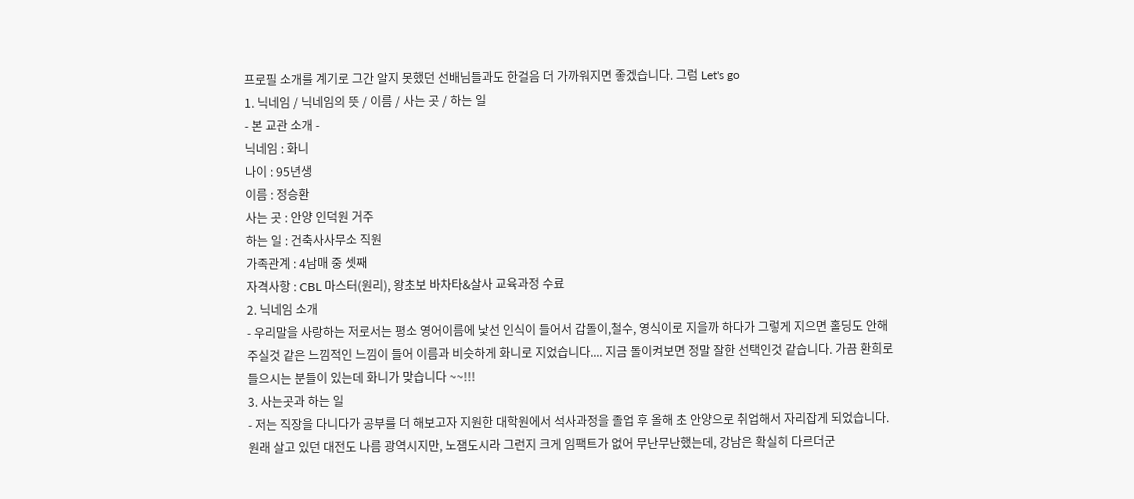프로필 소개를 계기로 그간 알지 못했던 선배님들과도 한걸음 더 가까워지면 좋겠습니다. 그럼 Let's go
1. 닉네임 / 닉네임의 뜻 / 이름 / 사는 곳 / 하는 일
- 본 교관 소개 -
닉네임 : 화니
나이 : 95년생
이름 : 정승환
사는 곳 : 안양 인덕원 거주
하는 일 : 건축사사무소 직원
가족관계 : 4남매 중 셋째
자격사항 : CBL 마스터(원리), 왕초보 바차타&살사 교육과정 수료
2. 닉네임 소개
- 우리말을 사랑하는 저로서는 평소 영어이름에 낯선 인식이 들어서 갑돌이,철수, 영식이로 지을까 하다가 그렇게 지으면 홀딩도 안해주실것 같은 느낌적인 느낌이 들어 이름과 비슷하게 화니로 지었습니다.... 지금 돌이켜보면 정말 잘한 선택인것 같습니다. 가끔 환희로 들으시는 분들이 있는데 화니가 맞습니다 ~~!!!
3. 사는곳과 하는 일
- 저는 직장을 다니다가 공부를 더 해보고자 지원한 대학원에서 석사과정을 졸업 후 올해 초 안양으로 취업해서 자리잡게 되었습니다. 원래 살고 있던 대전도 나름 광역시지만, 노잼도시라 그런지 크게 임팩트가 없어 무난무난했는데, 강남은 확실히 다르더군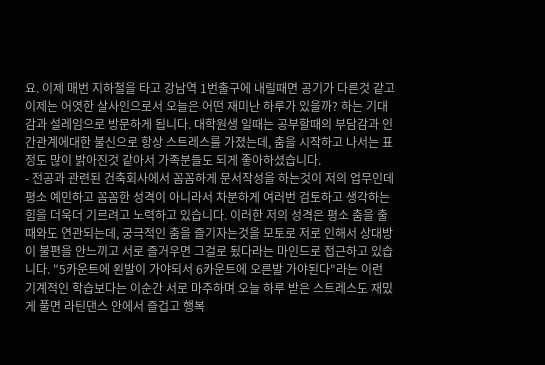요. 이제 매번 지하철을 타고 강남역 1번출구에 내릴때면 공기가 다른것 같고 이제는 어엿한 살사인으로서 오늘은 어떤 재미난 하루가 있을까? 하는 기대감과 설레임으로 방문하게 됩니다. 대학원생 일때는 공부할때의 부담감과 인간관계에대한 불신으로 항상 스트레스를 가졌는데, 춤을 시작하고 나서는 표정도 많이 밝아진것 같아서 가족분들도 되게 좋아하셨습니다.
- 전공과 관련된 건축회사에서 꼼꼼하게 문서작성을 하는것이 저의 업무인데 평소 예민하고 꼼꼼한 성격이 아니라서 차분하게 여러번 검토하고 생각하는 힘을 더욱더 기르려고 노력하고 있습니다. 이러한 저의 성격은 평소 춤을 출때와도 연관되는데, 궁극적인 춤을 즐기자는것을 모토로 저로 인해서 상대방이 불편을 안느끼고 서로 즐거우면 그걸로 됬다라는 마인드로 접근하고 있습니다. "5카운트에 왼발이 가야되서 6카운트에 오른발 가야된다"라는 이런 기계적인 학습보다는 이순간 서로 마주하며 오늘 하루 받은 스트레스도 재밌게 풀면 라틴댄스 안에서 즐겁고 행복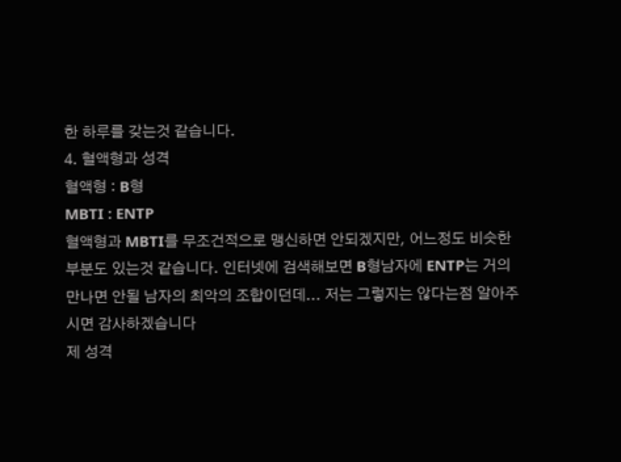한 하루를 갖는것 같습니다.
4. 혈액형과 성격
혈액형 : B형
MBTI : ENTP
혈액형과 MBTI를 무조건적으로 맹신하면 안되겠지만, 어느정도 비슷한 부분도 있는것 같습니다. 인터넷에 검색해보면 B형남자에 ENTP는 거의 만나면 안될 남자의 최악의 조합이던데... 저는 그렇지는 않다는점 알아주시면 감사하겠습니다
제 성격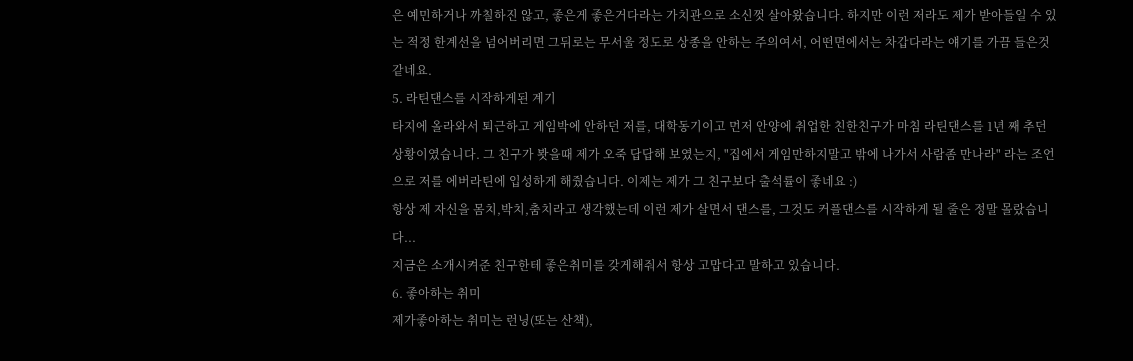은 예민하거나 까칠하진 않고, 좋은게 좋은거다라는 가치관으로 소신껏 살아왔습니다. 하지만 이런 저라도 제가 받아들일 수 있는 적정 한계선을 넘어버리면 그뒤로는 무서울 정도로 상종을 안하는 주의여서, 어떤면에서는 차갑다라는 얘기를 가끔 들은것 같네요.
5. 라틴댄스를 시작하게된 계기
타지에 올라와서 퇴근하고 게임박에 안하던 저를, 대학동기이고 먼저 안양에 취업한 친한친구가 마침 라틴댄스를 1년 째 추던 상황이였습니다. 그 친구가 봣을때 제가 오죽 답답해 보였는지, "집에서 게임만하지말고 밖에 나가서 사람좀 만나라" 라는 조언으로 저를 에버라틴에 입성하게 해줬습니다. 이제는 제가 그 친구보다 출석률이 좋네요 :)
항상 제 자신을 몸치,박치,춤치라고 생각했는데 이런 제가 살면서 댄스를, 그것도 커플댄스를 시작하게 될 줄은 정말 몰랐습니다...
지금은 소개시켜준 친구한테 좋은취미를 갖게해줘서 항상 고맙다고 말하고 있습니다.
6. 좋아하는 취미
제가좋아하는 취미는 런닝(또는 산책),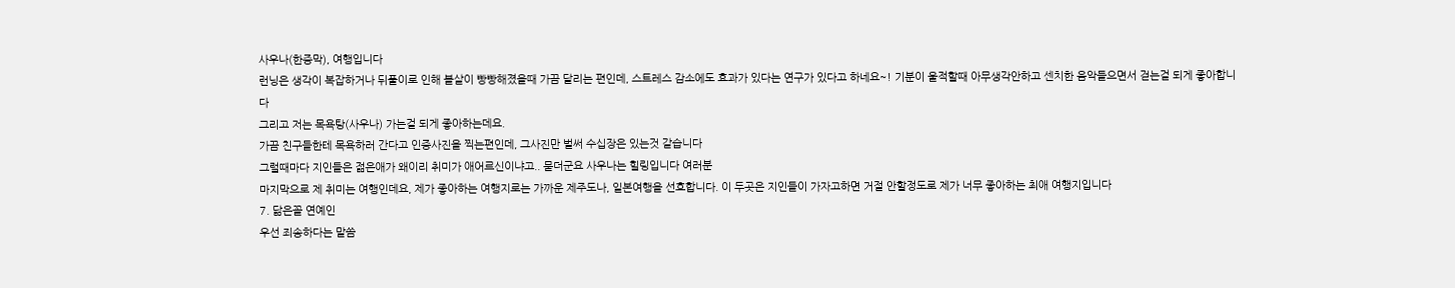사우나(한증막), 여행입니다
런닝은 생각이 복잡하거나 뒤풀이로 인해 볼살이 빵빵해졌을때 가끔 달리는 편인데, 스트레스 감소에도 효과가 있다는 연구가 있다고 하네요~! 기분이 울적할때 아무생각안하고 센치한 음악들으면서 걷는걸 되게 좋아합니다
그리고 저는 목욕탕(사우나) 가는걸 되게 좋아하는데요.
가끔 친구들한테 목욕하러 간다고 인증사진을 찍는편인데, 그사진만 벌써 수십장은 있는것 같습니다
그럴때마다 지인들은 젊은애가 왜이리 취미가 애어르신이냐고.. 묻더군요 사우나는 힐링입니다 여러분
마지막으로 제 취미는 여행인데요, 제가 좋아하는 여행지로는 가까운 제주도나, 일본여행을 선호합니다. 이 두곳은 지인들이 가자고하면 거절 안할정도로 제가 너무 좋아하는 최애 여행지입니다
7. 닮은꼴 연예인
우선 죄송하다는 말씀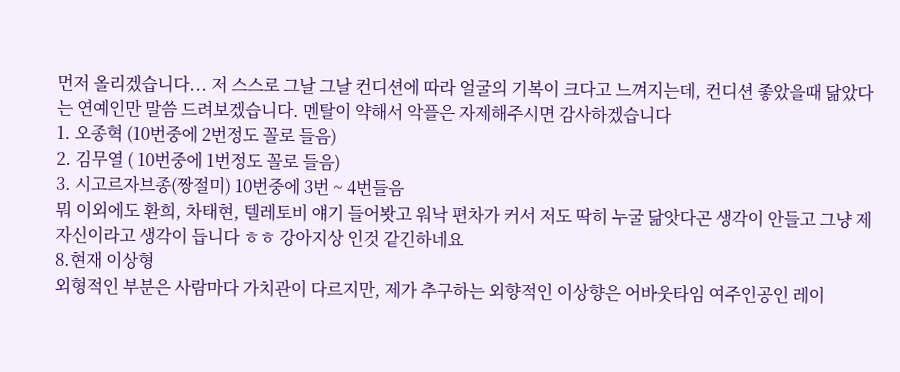먼저 올리겠습니다... 저 스스로 그날 그날 컨디션에 따라 얼굴의 기복이 크다고 느껴지는데, 컨디션 좋았을때 닮았다는 연예인만 말씀 드려보겠습니다. 멘탈이 약해서 악플은 자제해주시면 감사하겠습니다
1. 오종혁 (10번중에 2번정도 꼴로 들음)
2. 김무열 ( 10번중에 1번정도 꼴로 들음)
3. 시고르자브종(짱절미) 10번중에 3번 ~ 4번들음
뭐 이외에도 환희, 차태현, 텔레토비 얘기 들어봣고 워낙 편차가 커서 저도 딱히 누굴 닮앗다곤 생각이 안들고 그냥 제 자신이라고 생각이 듭니다 ㅎㅎ 강아지상 인것 같긴하네요
8.현재 이상형
외형적인 부분은 사람마다 가치관이 다르지만, 제가 추구하는 외향적인 이상향은 어바웃타임 여주인공인 레이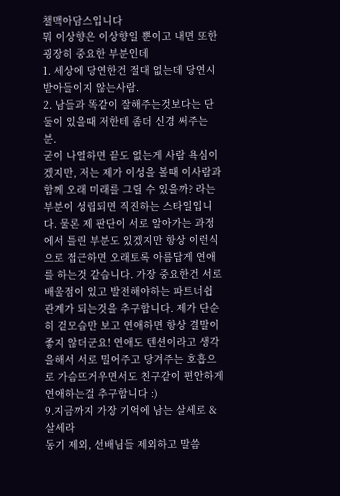챌맥아담스입니다
뭐 이상향은 이상향일 뿐이고 내면 또한 굉장히 중요한 부분인데
1. 세상에 당연한건 절대 없는데 당연시 받아들이지 않는사람.
2. 남들과 똑같이 잘해주는것보다는 단둘이 있을때 저한테 좀더 신경 써주는 분.
굳이 나열하면 끝도 없는게 사람 욕심이겠지만, 저는 제가 이성을 볼때 이사람과 함께 오래 미래를 그릴 수 있을까? 라는 부분이 성립되면 직진하는 스타일입니다. 물론 제 판단이 서로 알아가는 과정에서 틀린 부분도 있겠지만 항상 이런식으로 접근하면 오래토록 아름답게 연애를 하는것 같습니다. 가장 중요한건 서로 배울점이 있고 발전해야하는 파트너쉽 관계가 되는것을 추구합니다. 제가 단순히 겉모습만 보고 연애하면 항상 결말이 좋지 않더군요! 연애도 텐션이라고 생각을해서 서로 밀어주고 당겨주는 호흡으로 가슴뜨거우면서도 친구같이 편안하게 연애하는걸 추구합니다 :)
9.지금까지 가장 기억에 남는 살세로 & 살세라
동기 제외, 선배님들 제외하고 말씀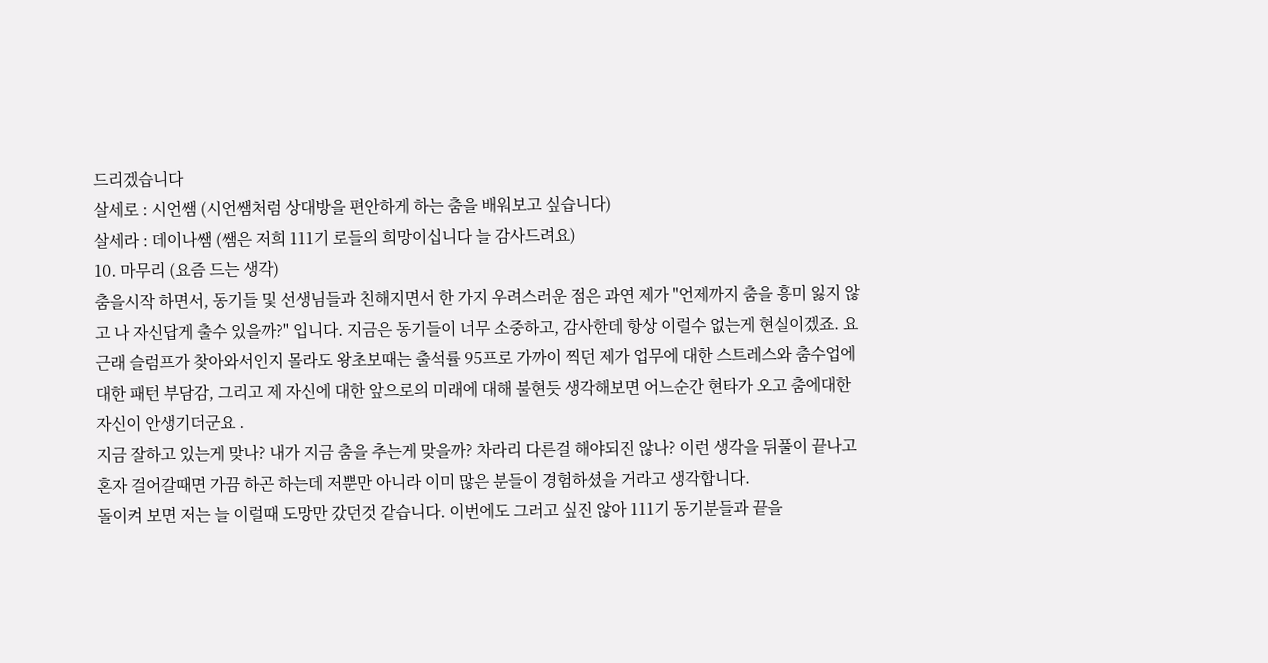드리겠습니다
살세로 : 시언쌤 (시언쌤처럼 상대방을 편안하게 하는 춤을 배워보고 싶습니다)
살세라 : 데이나쌤 (쌤은 저희 111기 로들의 희망이십니다 늘 감사드려요)
10. 마무리 (요즘 드는 생각)
춤을시작 하면서, 동기들 및 선생님들과 친해지면서 한 가지 우려스러운 점은 과연 제가 "언제까지 춤을 흥미 잃지 않고 나 자신답게 출수 있을까?" 입니다. 지금은 동기들이 너무 소중하고, 감사한데 항상 이럴수 없는게 현실이겠죠. 요근래 슬럼프가 찾아와서인지 몰라도 왕초보때는 출석률 95프로 가까이 찍던 제가 업무에 대한 스트레스와 춤수업에 대한 패턴 부담감, 그리고 제 자신에 대한 앞으로의 미래에 대해 불현듯 생각해보면 어느순간 현타가 오고 춤에대한 자신이 안생기더군요 .
지금 잘하고 있는게 맞나? 내가 지금 춤을 추는게 맞을까? 차라리 다른걸 해야되진 않나? 이런 생각을 뒤풀이 끝나고 혼자 걸어갈때면 가끔 하곤 하는데 저뿐만 아니라 이미 많은 분들이 경험하셨을 거라고 생각합니다.
돌이켜 보면 저는 늘 이럴때 도망만 갔던것 같습니다. 이번에도 그러고 싶진 않아 111기 동기분들과 끝을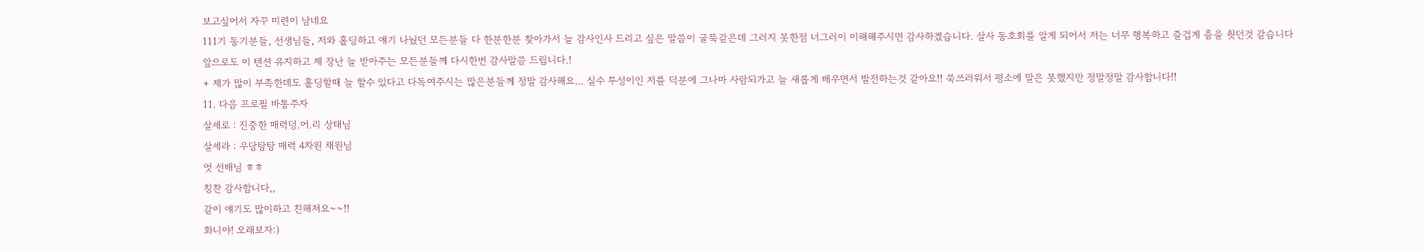보고싶어서 자꾸 미련이 남네요
111기 동기분들, 선생님들, 저와 홀딩하고 얘기 나눴던 모든분들 다 한분한분 찾아가서 늘 감사인사 드리고 싶은 말씀이 굴뚝같은데 그러지 못한점 너그러이 이해해주시면 감사하겠습니다. 살사 동호회를 알게 되어서 저는 너무 행복하고 즐겁게 춤을 췃던것 같습니다 앞으로도 이 텐션 유지하고 제 장난 늘 받아주는 모든분들께 다시한번 감사말씀 드립니다.!
+ 제가 많이 부족한데도 홀딩할때 늘 할수 있다고 다독여주시는 많은분들께 정말 감사해요... 실수 투성이인 저를 덕분에 그나마 사람되가고 늘 새롭게 배우면서 발전하는것 같아요!! 쑥쓰러워서 평소에 말은 못했지만 정말정말 감사합니다!!
11. 다음 프로필 바통주자
살세로 : 진중한 매력덩.어.리 상태님
살세라 : 우당탕탕 매력 4차원 채원님
엇 선배님 ㅎㅎ
칭찬 감사합니다,,
같이 얘기도 많이하고 친해져요~~!!
화니야! 오래보자:)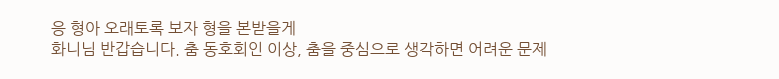응 형아 오래토록 보자 형을 본받을게
화니님 반갑습니다. 춤 동호회인 이상, 춤을 중심으로 생각하면 어려운 문제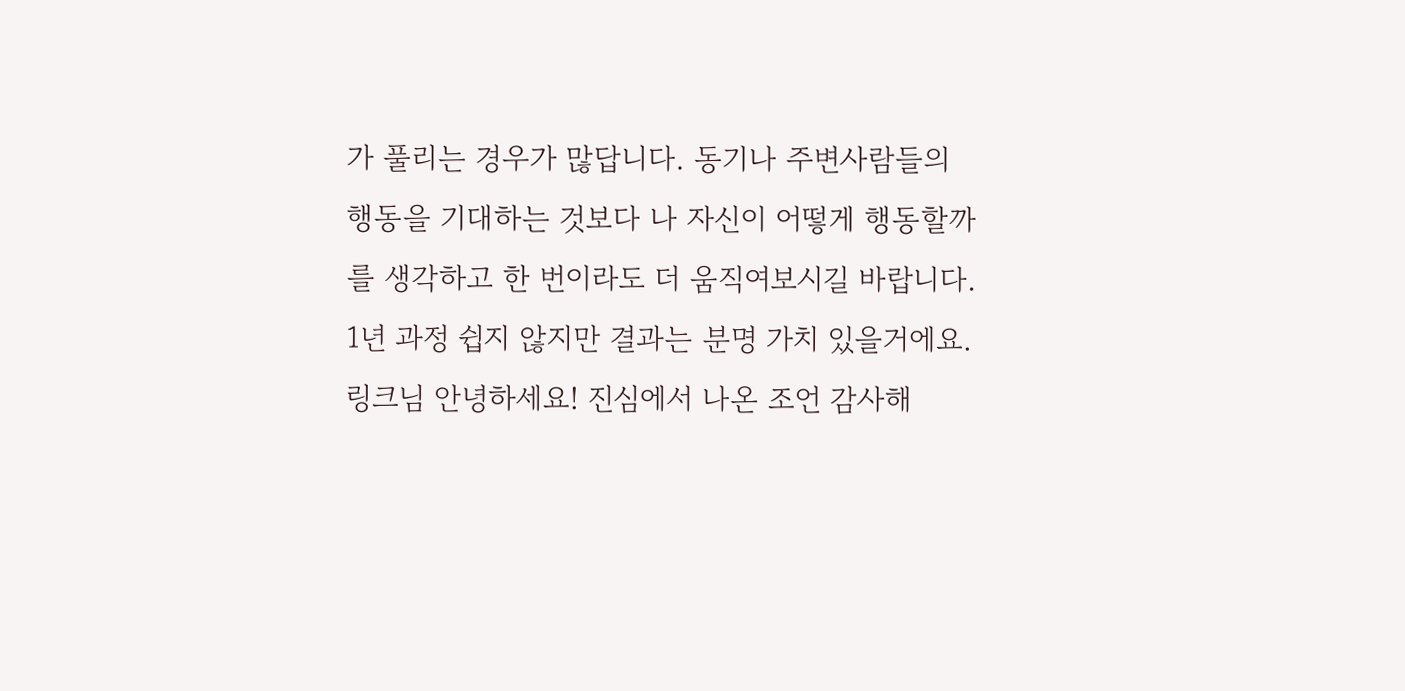가 풀리는 경우가 많답니다. 동기나 주변사람들의 행동을 기대하는 것보다 나 자신이 어떻게 행동할까를 생각하고 한 번이라도 더 움직여보시길 바랍니다. 1년 과정 쉽지 않지만 결과는 분명 가치 있을거에요.
링크님 안녕하세요! 진심에서 나온 조언 감사해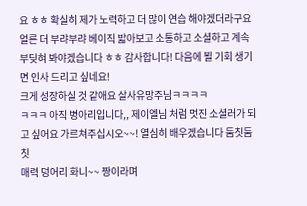요 ㅎㅎ 확실히 제가 노력하고 더 많이 연습 해야겠더라구요 얼른 더 부랴부랴 베이직 밟아보고 소통하고 소셜하고 계속 부딪혀 봐야겠습니다 ㅎㅎ 감사합니다! 다음에 뵐 기회 생기면 인사 드리고 싶네요!
크게 성장하실 것 같애요 살사유망주님ㅋㅋㅋㅋ
ㅋㅋㅋ 아직 병아리입니다,, 제이엘님 처럼 멋진 소셜러가 되고 싶어요 가르쳐주십시오~~! 열심히 배우겠습니다 둠칫둠칫
매력 덩어리 화니~~ 짱이라며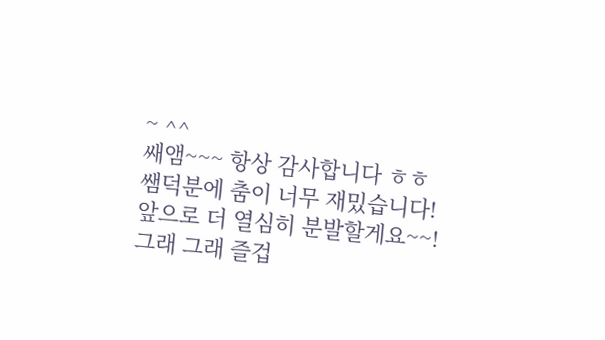~ ^^
쌔앰~~~ 항상 감사합니다 ㅎㅎ
쌤덕분에 춤이 너무 재밌습니다!
앞으로 더 열심히 분발할게요~~!
그래 그래 즐겁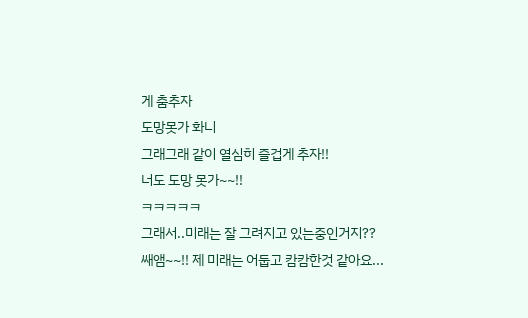게 춤추자
도망못가 화니
그래그래 같이 열심히 즐겁게 추자!!
너도 도망 못가~~!!
ㅋㅋㅋㅋㅋ
그래서..미래는 잘 그려지고 있는중인거지??
쌔앰~~!! 제 미래는 어둡고 캄캄한것 같아요...